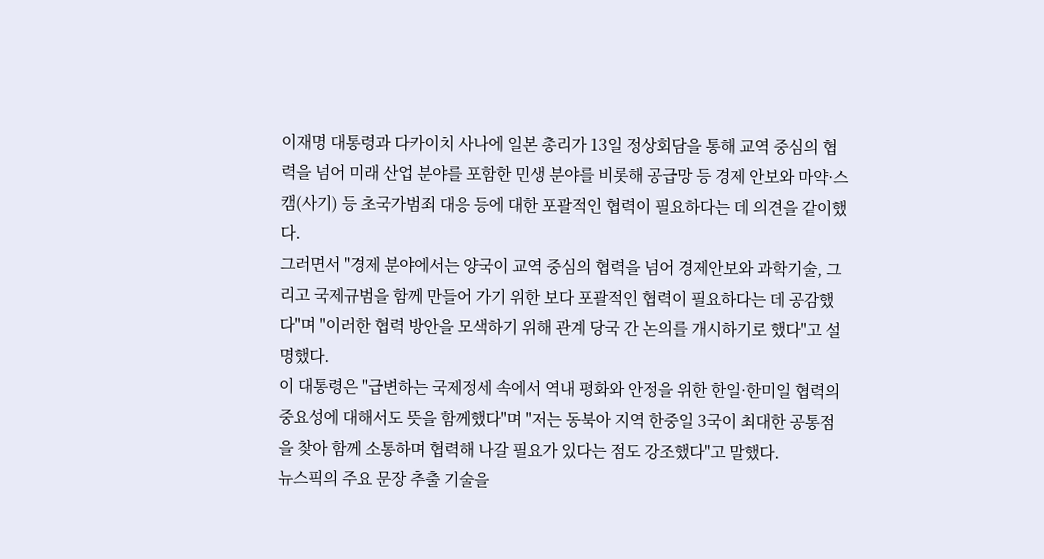이재명 대통령과 다카이치 사나에 일본 총리가 13일 정상회담을 통해 교역 중심의 협력을 넘어 미래 산업 분야를 포함한 민생 분야를 비롯해 공급망 등 경제 안보와 마약·스캠(사기) 등 초국가범죄 대응 등에 대한 포괄적인 협력이 필요하다는 데 의견을 같이했다.
그러면서 "경제 분야에서는 양국이 교역 중심의 협력을 넘어 경제안보와 과학기술, 그리고 국제규범을 함께 만들어 가기 위한 보다 포괄적인 협력이 필요하다는 데 공감했다"며 "이러한 협력 방안을 모색하기 위해 관계 당국 간 논의를 개시하기로 했다"고 설명했다.
이 대통령은 "급변하는 국제정세 속에서 역내 평화와 안정을 위한 한일·한미일 협력의 중요성에 대해서도 뜻을 함께했다"며 "저는 동북아 지역 한중일 3국이 최대한 공통점을 찾아 함께 소통하며 협력해 나갈 필요가 있다는 점도 강조했다"고 말했다.
뉴스픽의 주요 문장 추출 기술을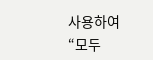사용하여 “모두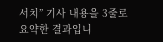서치” 기사 내용을 3줄로 요약한 결과입니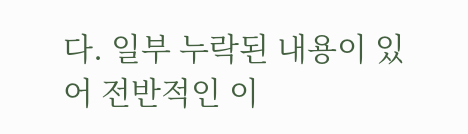다. 일부 누락된 내용이 있어 전반적인 이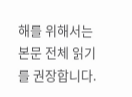해를 위해서는 본문 전체 읽기를 권장합니다.